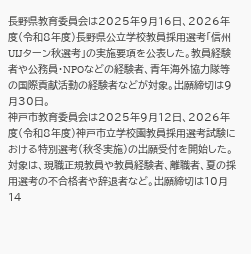長野県教育委員会は2025年9月16日、2026年度(令和8年度)長野県公立学校教員採用選考「信州UIJターン秋選考」の実施要項を公表した。教員経験者や公務員・NPOなどの経験者、青年海外協力隊等の国際貢献活動の経験者などが対象。出願締切は9月30日。
神戸市教育委員会は2025年9月12日、2026年度(令和8年度)神戸市立学校園教員採用選考試験における特別選考(秋冬実施)の出願受付を開始した。対象は、現職正規教員や教員経験者、離職者、夏の採用選考の不合格者や辞退者など。出願締切は10月14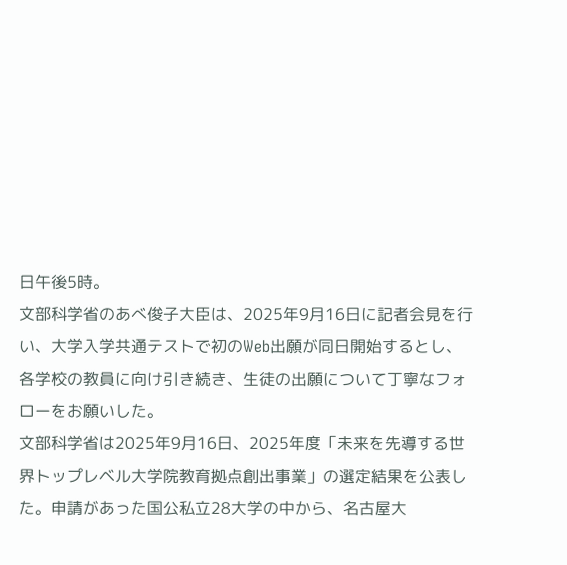日午後5時。
文部科学省のあべ俊子大臣は、2025年9月16日に記者会見を行い、大学入学共通テストで初のWeb出願が同日開始するとし、各学校の教員に向け引き続き、生徒の出願について丁寧なフォローをお願いした。
文部科学省は2025年9月16日、2025年度「未来を先導する世界トップレベル大学院教育拠点創出事業」の選定結果を公表した。申請があった国公私立28大学の中から、名古屋大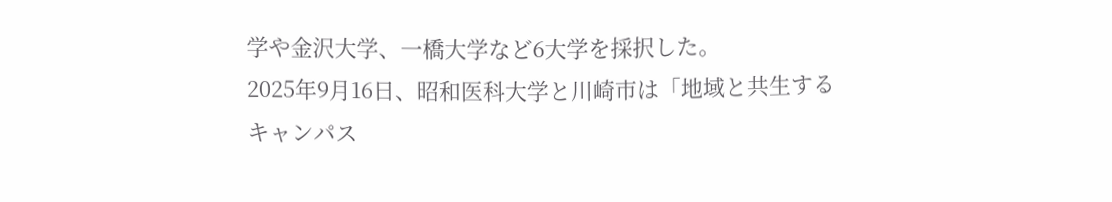学や金沢大学、一橋大学など6大学を採択した。
2025年9月16日、昭和医科大学と川崎市は「地域と共生するキャンパス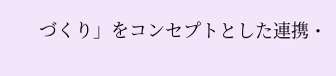づくり」をコンセプトとした連携・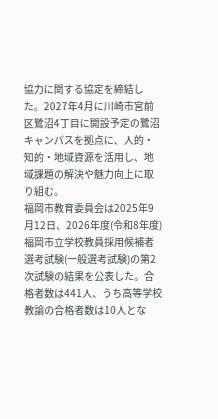協力に関する協定を締結した。2027年4月に川崎市宮前区鷺沼4丁目に開設予定の鷺沼キャンパスを拠点に、人的・知的・地域資源を活用し、地域課題の解決や魅力向上に取り組む。
福岡市教育委員会は2025年9月12日、2026年度(令和8年度)福岡市立学校教員採用候補者選考試験(一般選考試験)の第2次試験の結果を公表した。合格者数は441人、うち高等学校教諭の合格者数は10人とな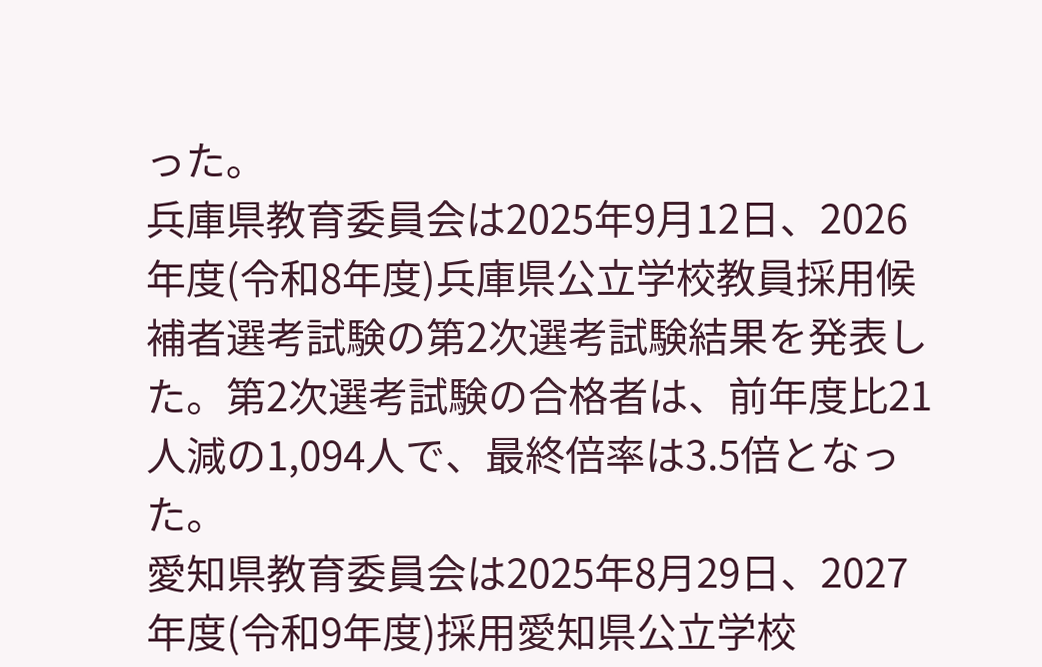った。
兵庫県教育委員会は2025年9月12日、2026年度(令和8年度)兵庫県公立学校教員採用候補者選考試験の第2次選考試験結果を発表した。第2次選考試験の合格者は、前年度比21人減の1,094人で、最終倍率は3.5倍となった。
愛知県教育委員会は2025年8月29日、2027年度(令和9年度)採用愛知県公立学校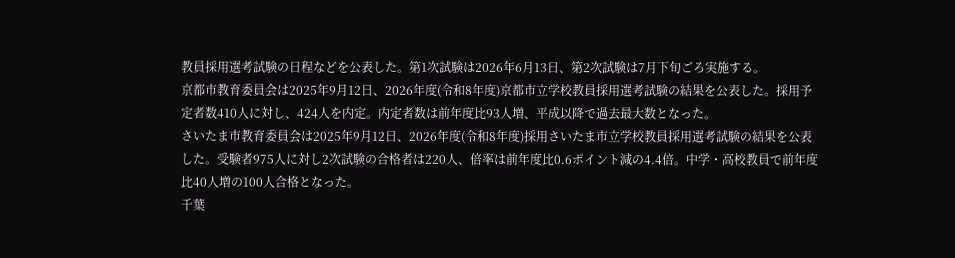教員採用選考試験の日程などを公表した。第1次試験は2026年6月13日、第2次試験は7月下旬ごろ実施する。
京都市教育委員会は2025年9月12日、2026年度(令和8年度)京都市立学校教員採用選考試験の結果を公表した。採用予定者数410人に対し、424人を内定。内定者数は前年度比93人増、平成以降で過去最大数となった。
さいたま市教育委員会は2025年9月12日、2026年度(令和8年度)採用さいたま市立学校教員採用選考試験の結果を公表した。受験者975人に対し2次試験の合格者は220人、倍率は前年度比0.6ポイント減の4.4倍。中学・高校教員で前年度比40人増の100人合格となった。
千葉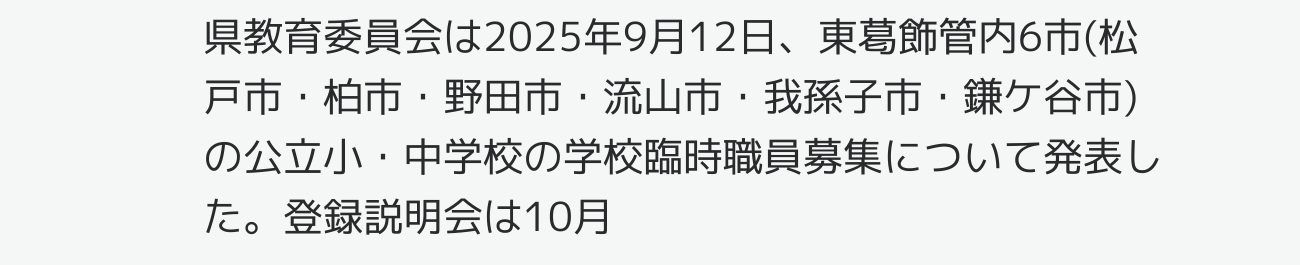県教育委員会は2025年9月12日、東葛飾管内6市(松戸市・柏市・野田市・流山市・我孫子市・鎌ケ谷市)の公立小・中学校の学校臨時職員募集について発表した。登録説明会は10月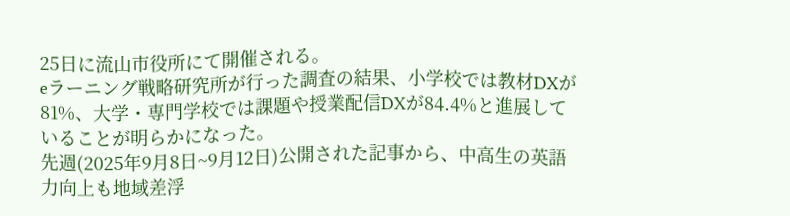25日に流山市役所にて開催される。
eラーニング戦略研究所が行った調査の結果、小学校では教材DXが81%、大学・専門学校では課題や授業配信DXが84.4%と進展していることが明らかになった。
先週(2025年9月8日~9月12日)公開された記事から、中高生の英語力向上も地域差浮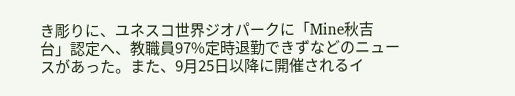き彫りに、ユネスコ世界ジオパークに「Mine秋吉台」認定へ、教職員97%定時退勤できずなどのニュースがあった。また、9月25日以降に開催されるイ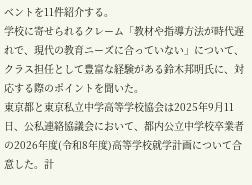ベントを11件紹介する。
学校に寄せられるクレーム「教材や指導方法が時代遅れで、現代の教育ニーズに合っていない」について、クラス担任として豊富な経験がある鈴木邦明氏に、対応する際のポイントを聞いた。
東京都と東京私立中学高等学校協会は2025年9月11日、公私連絡協議会において、都内公立中学校卒業者の2026年度(令和8年度)高等学校就学計画について合意した。計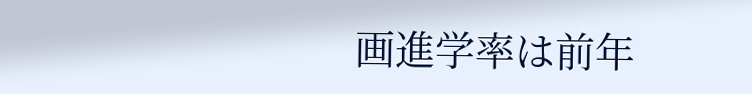画進学率は前年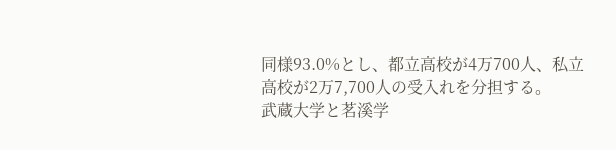同様93.0%とし、都立高校が4万700人、私立高校が2万7,700人の受入れを分担する。
武蔵大学と茗溪学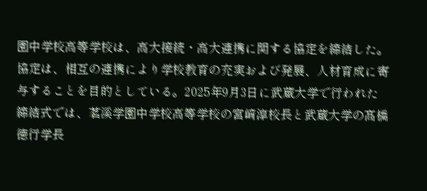園中学校高等学校は、高大接続・高大連携に関する協定を締結した。協定は、相互の連携により学校教育の充実および発展、人材育成に寄与することを目的としている。2025年9月3日に武蔵大学で行われた締結式では、茗溪学園中学校高等学校の宮﨑淳校長と武蔵大学の髙橋徳行学長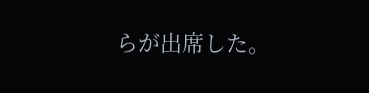らが出席した。